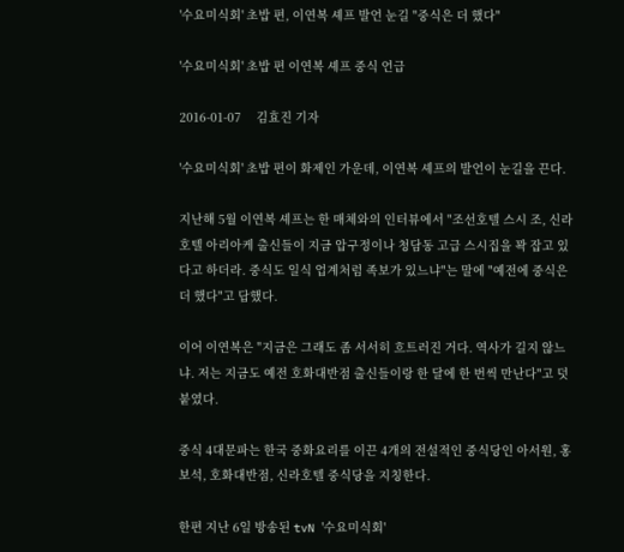'수요미식회' 초밥 편, 이연복 셰프 발언 눈길 "중식은 더 했다"

'수요미식회' 초밥 편 이연복 셰프 중식 언급

2016-01-07     김효진 기자

'수요미식회' 초밥 편이 화제인 가운데, 이연복 셰프의 발언이 눈길을 끈다.

지난해 5월 이연복 셰프는 한 매체와의 인터뷰에서 "조선호텔 스시 조, 신라호텔 아리아케 출신들이 지금 압구정이나 청담동 고급 스시집을 꽉 잡고 있다고 하더라. 중식도 일식 업계처럼 족보가 있느냐"는 말에 "예전에 중식은 더 했다"고 답했다.

이어 이연복은 "지금은 그래도 좀 서서히 흐트러진 거다. 역사가 길지 않느냐. 저는 지금도 예전 호화대반점 출신들이랑 한 달에 한 번씩 만난다"고 덧붙였다.

중식 4대문파는 한국 중화요리를 이끈 4개의 전설적인 중식당인 아서원, 홍보석, 호화대반점, 신라호텔 중식당을 지칭한다.

한편 지난 6일 방송된 tvN '수요미식회'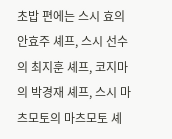초밥 편에는 스시 효의 안효주 셰프, 스시 선수의 최지훈 셰프, 코지마의 박경재 셰프, 스시 마츠모토의 마츠모토 셰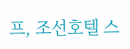프, 조선호텔 스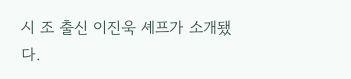시 조 출신 이진욱 셰프가 소개됐다.